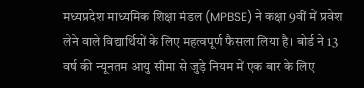मध्यप्रदेश माध्यमिक शिक्षा मंडल (MPBSE) ने कक्षा 9वीं में प्रवेश लेने वाले विद्यार्थियों के लिए महत्वपूर्ण फैसला लिया है। बोर्ड ने 13 वर्ष की न्यूनतम आयु सीमा से जुड़े नियम में एक बार के लिए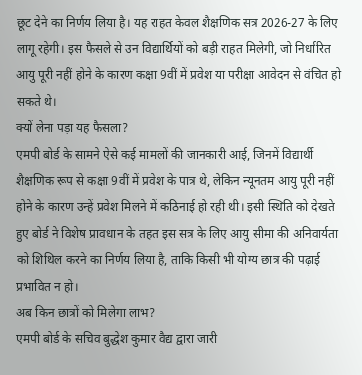छूट देने का निर्णय लिया है। यह राहत केवल शैक्षणिक सत्र 2026-27 के लिए लागू रहेगी। इस फैसले से उन विद्यार्थियों को बड़ी राहत मिलेगी, जो निर्धारित आयु पूरी नहीं होने के कारण कक्षा 9वीं में प्रवेश या परीक्षा आवेदन से वंचित हो सकते थे।
क्यों लेना पड़ा यह फैसला?
एमपी बोर्ड के सामने ऐसे कई मामलों की जानकारी आई, जिनमें विद्यार्थी शैक्षणिक रूप से कक्षा 9वीं में प्रवेश के पात्र थे, लेकिन न्यूनतम आयु पूरी नहीं होने के कारण उन्हें प्रवेश मिलने में कठिनाई हो रही थी। इसी स्थिति को देखते हुए बोर्ड ने विशेष प्रावधान के तहत इस सत्र के लिए आयु सीमा की अनिवार्यता को शिथिल करने का निर्णय लिया है, ताकि किसी भी योग्य छात्र की पढ़ाई प्रभावित न हो।
अब किन छात्रों को मिलेगा लाभ?
एमपी बोर्ड के सचिव बुद्धेश कुमार वैद्य द्वारा जारी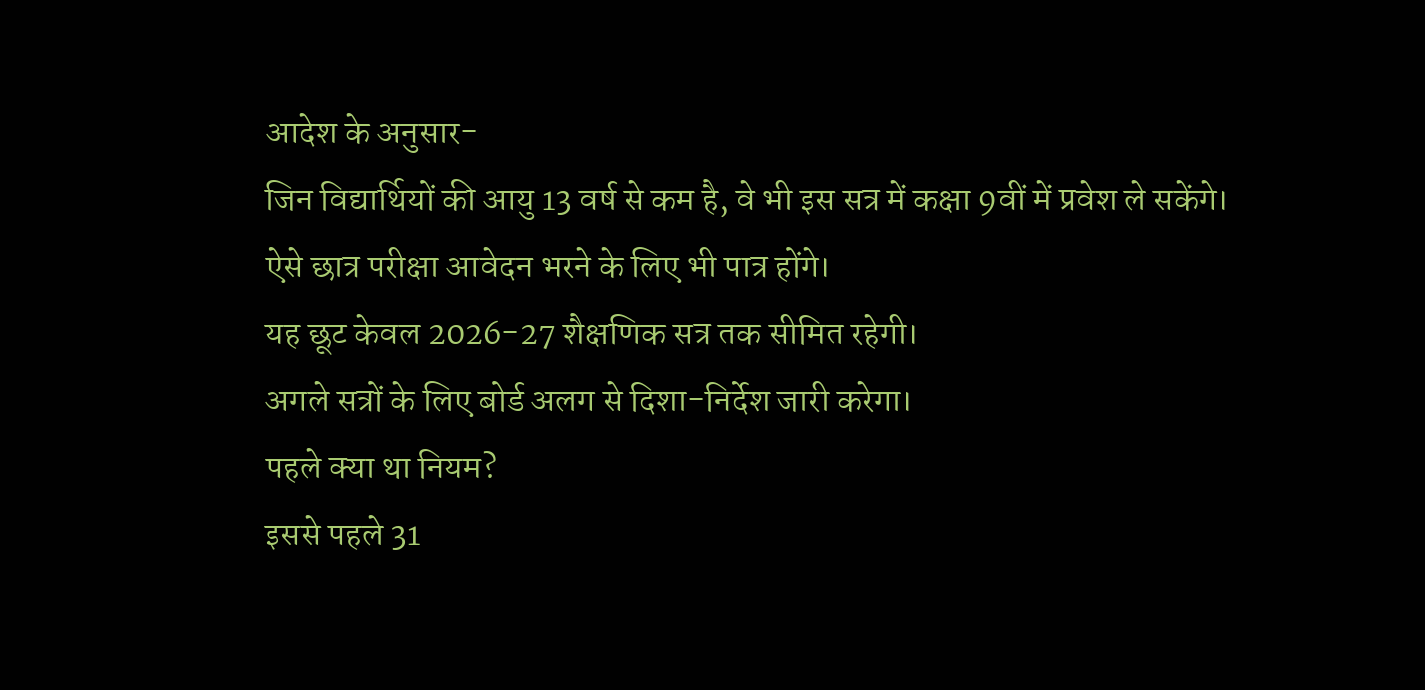आदेश के अनुसार-
जिन विद्यार्थियों की आयु 13 वर्ष से कम है, वे भी इस सत्र में कक्षा 9वीं में प्रवेश ले सकेंगे।
ऐसे छात्र परीक्षा आवेदन भरने के लिए भी पात्र होंगे।
यह छूट केवल 2026-27 शैक्षणिक सत्र तक सीमित रहेगी।
अगले सत्रों के लिए बोर्ड अलग से दिशा-निर्देश जारी करेगा।
पहले क्या था नियम?
इससे पहले 31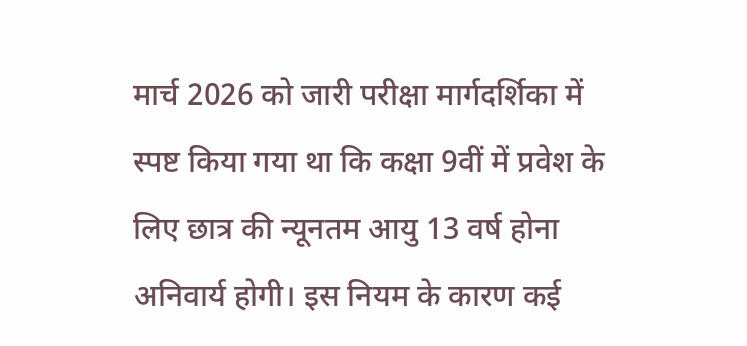मार्च 2026 को जारी परीक्षा मार्गदर्शिका में स्पष्ट किया गया था कि कक्षा 9वीं में प्रवेश के लिए छात्र की न्यूनतम आयु 13 वर्ष होना अनिवार्य होगी। इस नियम के कारण कई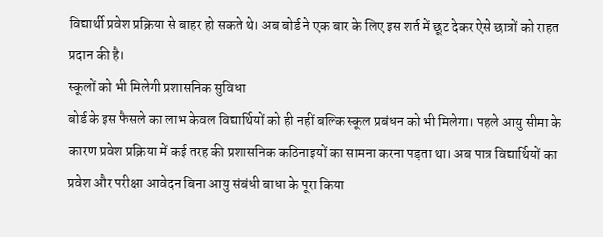विद्यार्थी प्रवेश प्रक्रिया से बाहर हो सकते थे। अब बोर्ड ने एक बार के लिए इस शर्त में छूट देकर ऐसे छात्रों को राहत प्रदान की है।
स्कूलों को भी मिलेगी प्रशासनिक सुविधा
बोर्ड के इस फैसले का लाभ केवल विद्यार्थियों को ही नहीं बल्कि स्कूल प्रबंधन को भी मिलेगा। पहले आयु सीमा के कारण प्रवेश प्रक्रिया में कई तरह की प्रशासनिक कठिनाइयों का सामना करना पड़ता था। अब पात्र विद्यार्थियों का प्रवेश और परीक्षा आवेदन बिना आयु संबंधी बाधा के पूरा किया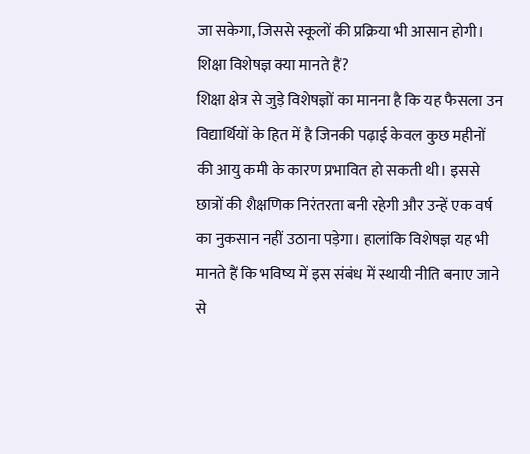जा सकेगा, जिससे स्कूलों की प्रक्रिया भी आसान होगी।
शिक्षा विशेषज्ञ क्या मानते हैं?
शिक्षा क्षेत्र से जुड़े विशेषज्ञों का मानना है कि यह फैसला उन विद्यार्थियों के हित में है जिनकी पढ़ाई केवल कुछ महीनों की आयु कमी के कारण प्रभावित हो सकती थी। इससे छात्रों की शैक्षणिक निरंतरता बनी रहेगी और उन्हें एक वर्ष का नुकसान नहीं उठाना पड़ेगा। हालांकि विशेषज्ञ यह भी मानते हैं कि भविष्य में इस संबंध में स्थायी नीति बनाए जाने से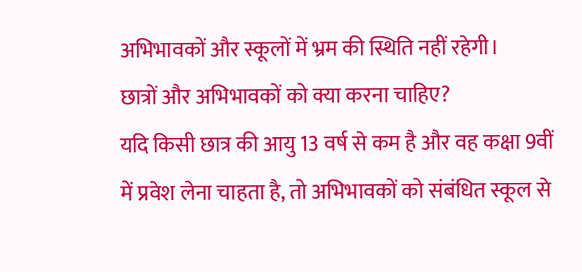अभिभावकों और स्कूलों में भ्रम की स्थिति नहीं रहेगी।
छात्रों और अभिभावकों को क्या करना चाहिए?
यदि किसी छात्र की आयु 13 वर्ष से कम है और वह कक्षा 9वीं में प्रवेश लेना चाहता है, तो अभिभावकों को संबंधित स्कूल से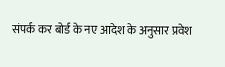संपर्क कर बोर्ड के नए आदेश के अनुसार प्रवेश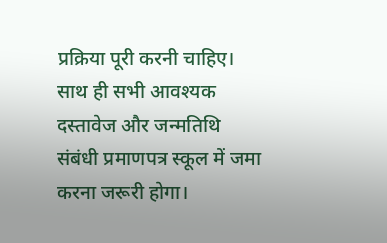प्रक्रिया पूरी करनी चाहिए। साथ ही सभी आवश्यक दस्तावेज और जन्मतिथि संबंधी प्रमाणपत्र स्कूल में जमा करना जरूरी होगा।